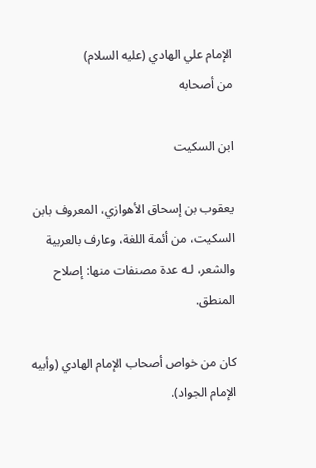الإمام علي الهادي (عليه السلام)
من أصحابه

ابن السكيت

يعقوب بن إسحاق الأهوازي، المعروف بابن السكيت، من أئمة اللغة، وعارف بالعربية والشعر، لـه عدة مصنفات منها: إصلاح المنطق.

كان من خواص أصحاب الإمام الهادي (وأبيه الإمام الجواد).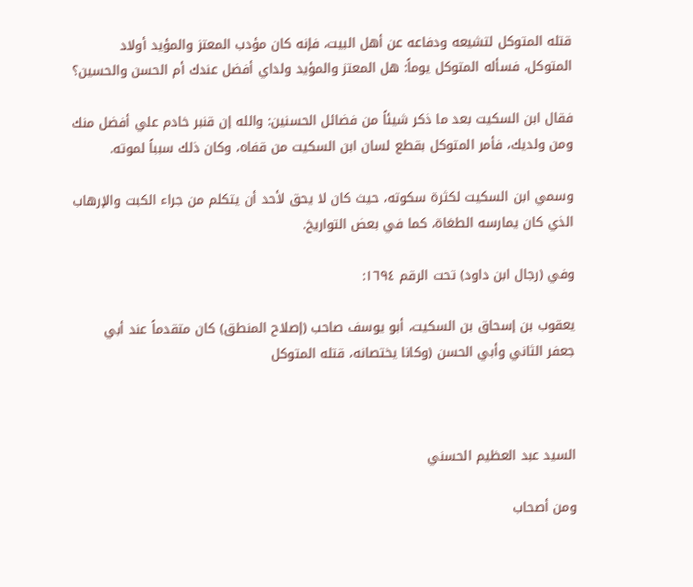قتله المتوكل لتشيعه ودفاعه عن أهل البيت، فإنه كان مؤدب المعتز والمؤيد أولاد المتوكل، فسأله المتوكل يوماً: هل المعتز والمؤيد ولداي أفضل عندك أم الحسن والحسين؟

فقال ابن السكيت بعد ما ذكر شيئاً من فضائل الحسنين: والله إن قنبر خادم علي أفضل منك ومن ولديك، فأمر المتوكل بقطع لسان ابن السكيت من قفاه، وكان ذلك سبباً لموته.

وسمي ابن السكيت لكثرة سكوته، حيث كان لا يحق لأحد أن يتكلم من جراء الكبت والإرهاب الذي كان يمارسه الطغاة، كما في بعض التواريخ.

وفي (رجال ابن داود) تحت الرقم ١٦٩٤:

يعقوب بن إسحاق بن السكيت، أبو يوسف صاحب (إصلاح المنطق) كان متقدماً عند أبي جعفر الثاني وأبي الحسن (وكانا يختصانه، قتله المتوكل



السيد عبد العظيم الحسني

ومن أصحاب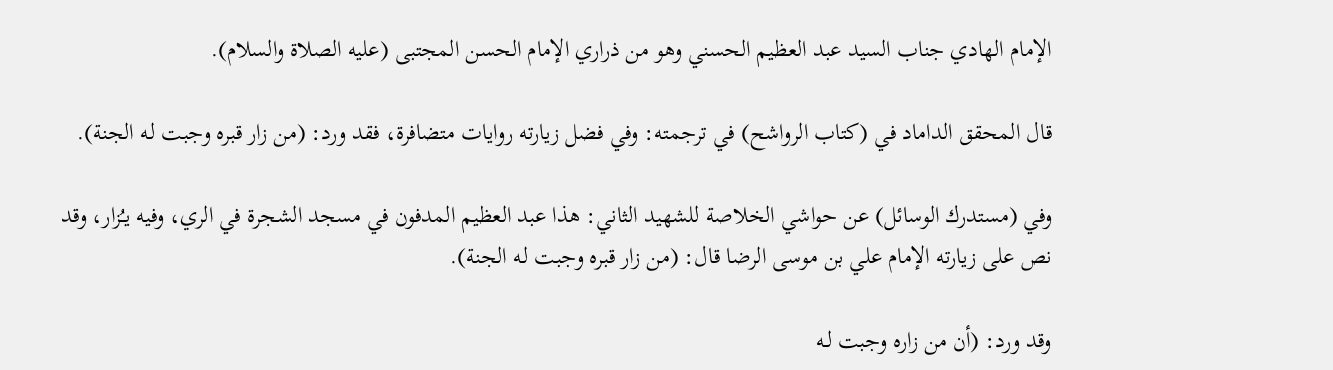الإمام الهادي جناب السيد عبد العظيم الحسني وهو من ذراري الإمام الحسن المجتبى (عليه الصلاة والسلام).

قال المحقق الداماد في (كتاب الرواشح) في ترجمته: وفي فضل زيارته روايات متضافرة، فقد ورد: (من زار قبره وجبت لـه الجنة).

وفي (مستدرك الوسائل) عن حواشي الخلاصة للشهيد الثاني: هذا عبد العظيم المدفون في مسجد الشجرة في الري، وفيه يـُزار، وقد نص على زيارته الإمام علي بن موسى الرضا قال: (من زار قبره وجبت لـه الجنة).

وقد ورد: (أن من زاره وجبت لـه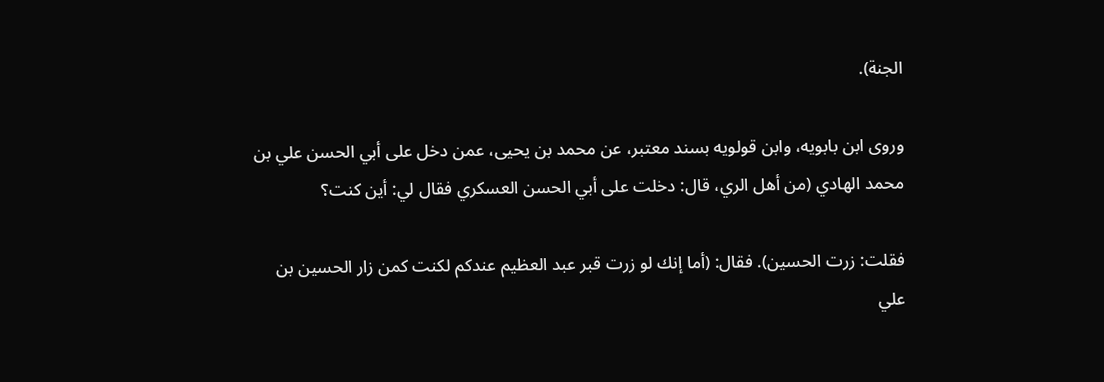الجنة).

وروى ابن بابويه، وابن قولويه بسند معتبر، عن محمد بن يحيى، عمن دخل على أبي الحسن علي بن محمد الهادي (من أهل الري، قال: دخلت على أبي الحسن العسكري فقال لي: أين كنت؟

فقلت: زرت الحسين). فقال: (أما إنك لو زرت قبر عبد العظيم عندكم لكنت كمن زار الحسين بن علي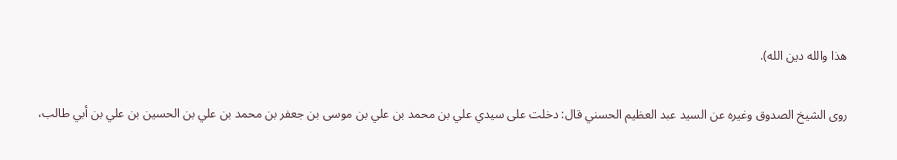هذا والله دين الله).

روى الشيخ الصدوق وغيره عن السيد عبد العظيم الحسني قال: دخلت على سيدي علي بن محمد بن علي بن موسى بن جعفر بن محمد بن علي بن الحسين بن علي بن أبي طالب،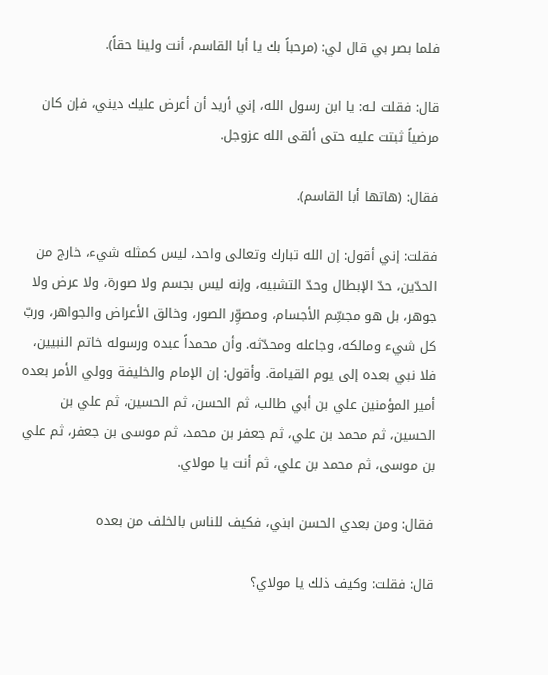فلما بصر بي قال لي: (مرحباً بك يا أبا القاسم، أنت ولينا حقاً).

قال: فقلت لـه: يا ابن رسول الله، إني أريد أن أعرض عليك ديني، فإن كان مرضياً ثبتت عليه حتى ألقى الله عزوجل.

فقال: (هاتها أبا القاسم).

فقلت: إني أقول: إن الله تبارك وتعالى واحد، ليس كمثله شيء، خارج من الحدّين، حدّ الإبطال وحدّ التشبيه، وإنه ليس بجسم ولا صورة، ولا عرض ولا جوهر، بل هو مجسِّم الأجسام، ومصوِّر الصور، وخالق الأعراض والجواهر، وربّ كل شيء ومالكه، وجاعله ومحدّثه. وأن محمداً عبده ورسوله خاتم النبيين، فلا نبي بعده إلى يوم القيامة. وأقول: إن الإمام والخليفة وولي الأمر بعده أمير المؤمنين علي بن أبي طالب، ثم الحسن، ثم الحسين، ثم علي بن الحسين، ثم محمد بن علي، ثم جعفر بن محمد، ثم موسى بن جعفر، ثم علي بن موسى، ثم محمد بن علي، ثم أنت يا مولاي.

فقال: ومن بعدي الحسن ابني، فكيف للناس بالخلف من بعده

قال: فقلت: وكيف ذلك يا مولاي؟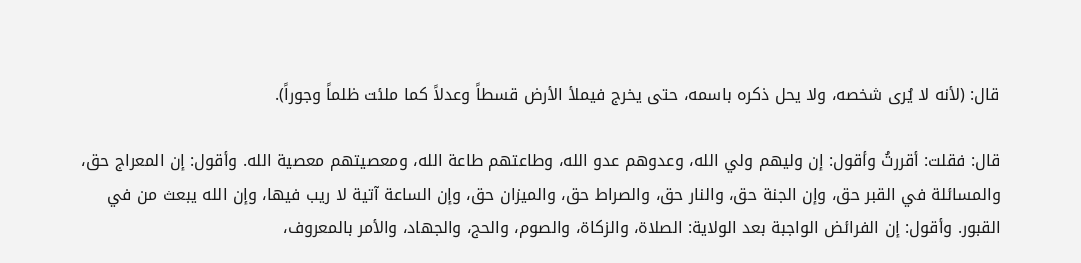قال: (لأنه لا يُرى شخصه، ولا يحل ذكره باسمه، حتى يخرج فيملأ الأرض قسطاً وعدلاً كما ملئت ظلماً وجوراً).

قال: فقلت: أقررتُ وأقول: إن وليهم ولي الله، وعدوهم عدو الله، وطاعتهم طاعة الله، ومعصيتهم معصية الله. وأقول: إن المعراج حق، والمسائلة في القبر حق، وإن الجنة حق، والنار حق، والصراط حق، والميزان حق، وإن الساعة آتية لا ريب فيها، وإن الله يبعث من في القبور. وأقول: إن الفرائض الواجبة بعد الولاية: الصلاة، والزكاة، والصوم، والحج، والجهاد، والأمر بالمعروف،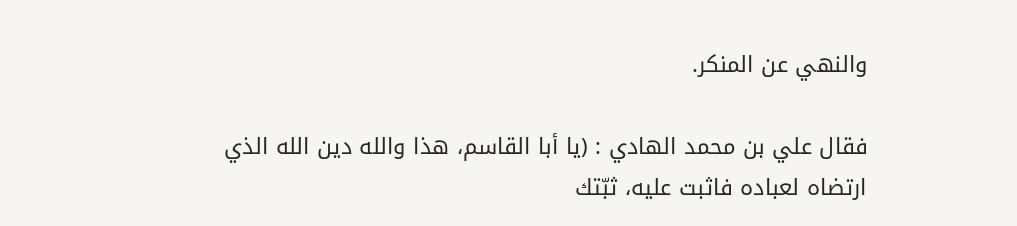والنهي عن المنكر.

فقال علي بن محمد الهادي : (يا أبا القاسم، هذا والله دين الله الذي ارتضاه لعباده فاثبت عليه، ثبّتك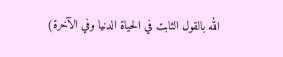الله بالقول الثابت في الحياة الدنيا وفي الآخرة)